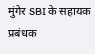मुंगेर SBI के सहायक प्रबंधक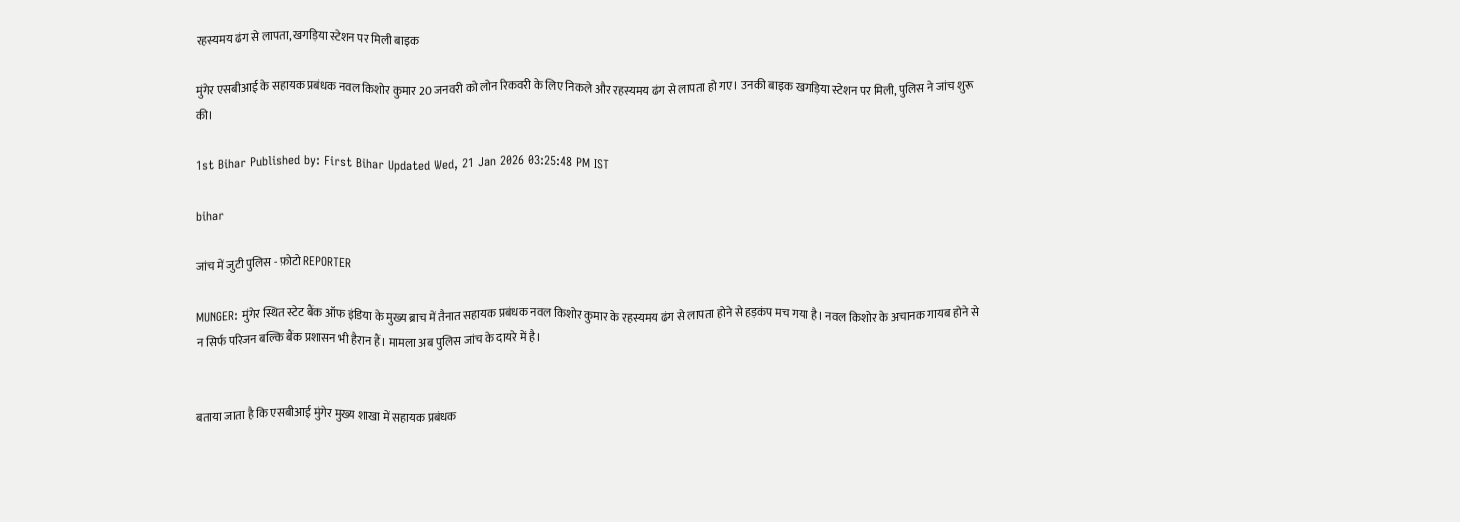रहस्यमय ढंग से लापता, खगड़िया स्टेशन पर मिली बाइक

मुंगेर एसबीआई के सहायक प्रबंधक नवल किशोर कुमार 20 जनवरी को लोन रिकवरी के लिए निकले और रहस्यमय ढंग से लापता हो गए। उनकी बाइक खगड़िया स्टेशन पर मिली, पुलिस ने जांच शुरू की।

1st Bihar Published by: First Bihar Updated Wed, 21 Jan 2026 03:25:48 PM IST

bihar

जांच में जुटी पुलिस - फ़ोटो REPORTER

MUNGER: मुंगेर स्थित स्टेट बैंक ऑफ इंडिया के मुख्य ब्राच में तैनात सहायक प्रबंधक नवल किशोर कुमार के रहस्यमय ढंग से लापता होने से हड़कंप मच गया है। नवल किशोर के अचानक गायब होने से न सिर्फ परिजन बल्कि बैंक प्रशासन भी हैरान हैं। मामला अब पुलिस जांच के दायरे में है।


बताया जाता है कि एसबीआई मुंगेर मुख्य शाखा में सहायक प्रबंधक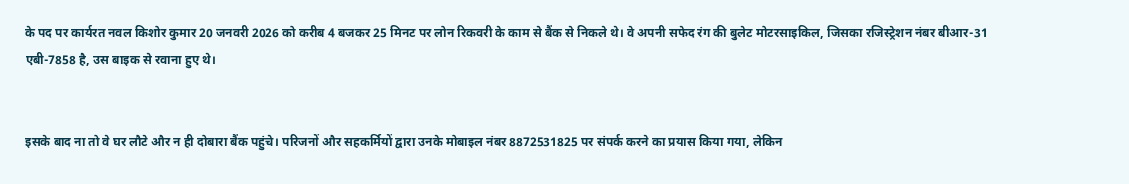के पद पर कार्यरत नवल किशोर कुमार 20 जनवरी 2026 को करीब 4 बजकर 25 मिनट पर लोन रिकवरी के काम से बैंक से निकले थे। वे अपनी सफेद रंग की बुलेट मोटरसाइकिल, जिसका रजिस्ट्रेशन नंबर बीआर-31 एबी-7858 है, उस बाइक से रवाना हुए थे।


इसके बाद ना तो वे घर लौटे और न ही दोबारा बैंक पहुंचे। परिजनों और सहकर्मियों द्वारा उनके मोबाइल नंबर 8872531825 पर संपर्क करने का प्रयास किया गया, लेकिन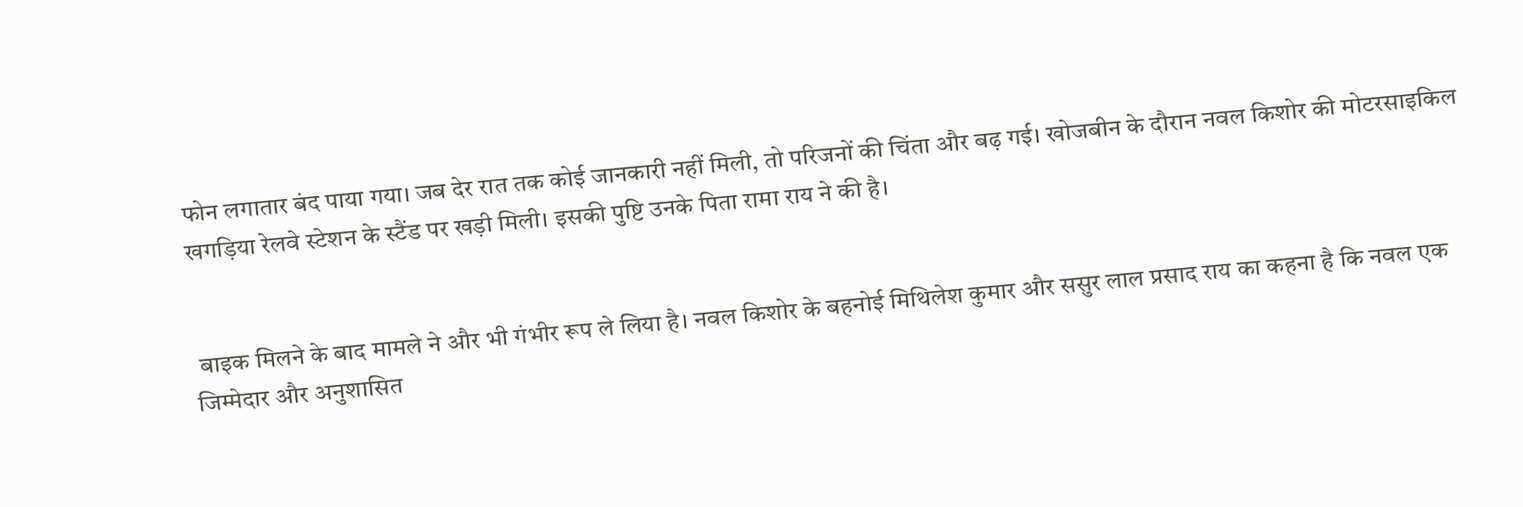फोन लगातार बंद पाया गया। जब देर रात तक कोई जानकारी नहीं मिली, तो परिजनों की चिंता और बढ़ गई। खोजबीन के दौरान नवल किशोर की मोटरसाइकिल खगड़िया रेलवे स्टेशन के स्टैंड पर खड़ी मिली। इसकी पुष्टि उनके पिता रामा राय ने की है।


 बाइक मिलने के बाद मामले ने और भी गंभीर रूप ले लिया है। नवल किशोर के बहनोई मिथिलेश कुमार और ससुर लाल प्रसाद राय का कहना है कि नवल एक जिम्मेदार और अनुशासित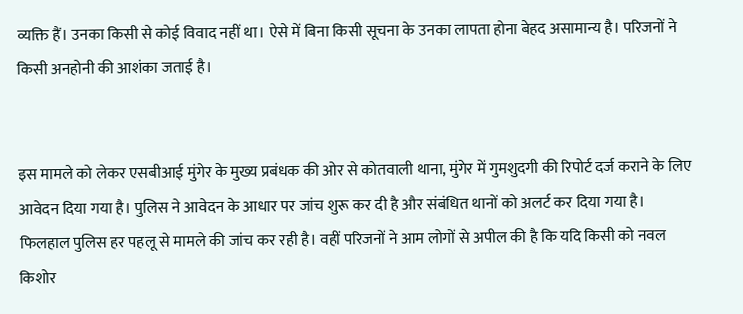व्यक्ति हैं। उनका किसी से कोई विवाद नहीं था। ऐसे में बिना किसी सूचना के उनका लापता होना बेहद असामान्य है। परिजनों ने किसी अनहोनी की आशंका जताई है।


इस मामले को लेकर एसबीआई मुंगेर के मुख्य प्रबंधक की ओर से कोतवाली थाना, मुंगेर में गुमशुदगी की रिपोर्ट दर्ज कराने के लिए आवेदन दिया गया है। पुलिस ने आवेदन के आधार पर जांच शुरू कर दी है और संबंधित थानों को अलर्ट कर दिया गया है। फिलहाल पुलिस हर पहलू से मामले की जांच कर रही है। वहीं परिजनों ने आम लोगों से अपील की है कि यदि किसी को नवल किशोर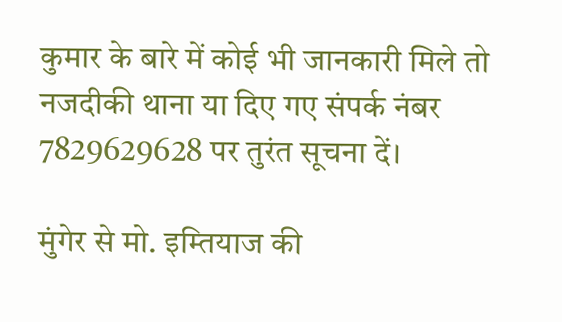कुमार के बारे में कोई भी जानकारी मिले तो नजदीकी थाना या दिए गए संपर्क नंबर 7829629628 पर तुरंत सूचना दें।

मुंगेर से मो. इम्तियाज की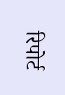रिपोर्ट